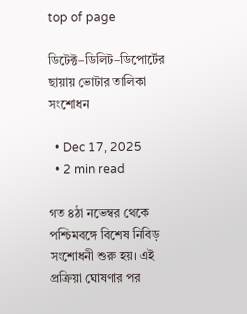top of page

ডিটেক্ট–ডিলিট–ডিপোর্টের ছায়ায় ভোটার তালিকা সংশোধন

  • Dec 17, 2025
  • 2 min read

গত ৪ঠা নভেম্বর থেকে পশ্চিমবঙ্গে বিশেষ নিবিড় সংশোধনী শুরু হয়। এই প্রক্রিয়া ঘোষণার পর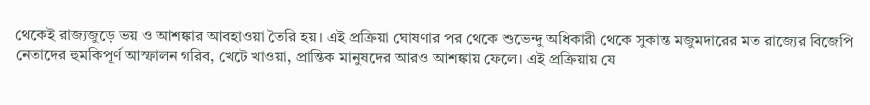থেকেই রাজ্যজুড়ে ভয় ও আশঙ্কার আবহাওয়া তৈরি হয়। এই প্রক্রিয়া ঘোষণার পর থেকে শুভেন্দু অধিকারী থেকে সুকান্ত মজুমদারের মত রাজ্যের বিজেপি নেতাদের হুমকিপূর্ণ আস্ফালন গরিব, খেটে খাওয়া, প্রান্তিক মানুষদের আরও আশঙ্কায় ফেলে। এই প্রক্রিয়ায় যে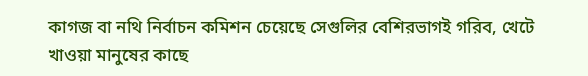কাগজ বা নথি নির্বাচন কমিশন চেয়েছে সেগুলির বেশিরভাগই গরিব, খেটে খাওয়া মানুষের কাছে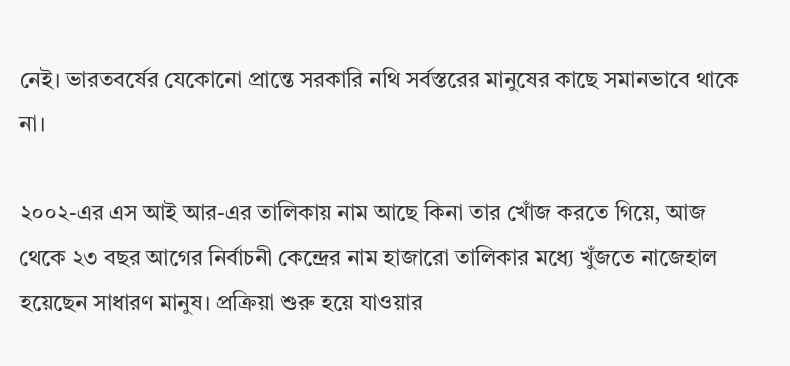নেই। ভারতবর্ষের যেকোনো প্রান্তে সরকারি নথি সর্বস্তরের মানুষের কাছে সমানভাবে থাকে না।

২০০২-এর এস আই আর-এর তালিকায় নাম আছে কিনা তার খোঁজ করতে গিয়ে, আজ থেকে ২৩ বছর আগের নির্বাচনী কেন্দ্রের নাম হাজারো তালিকার মধ্যে খুঁজতে নাজেহাল হয়েছেন সাধারণ মানুষ। প্রক্রিয়া শুরু হয়ে যাওয়ার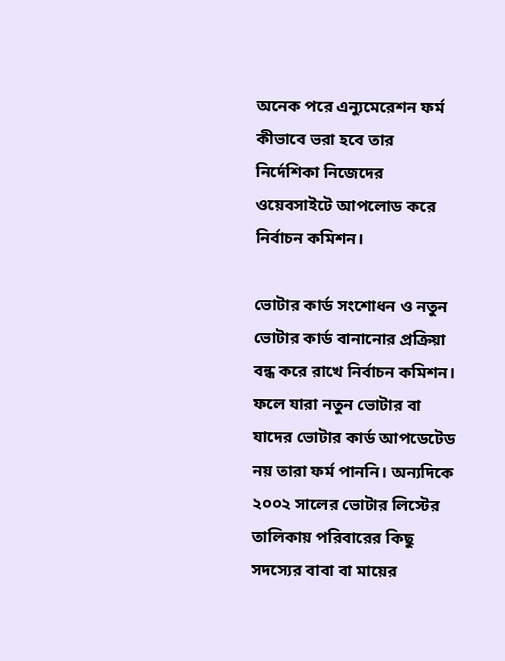অনেক পরে এন্যুমেরেশন ফর্ম কীভাবে ভরা হবে তার নির্দেশিকা নিজেদের ওয়েবসাইটে আপলোড করে নির্বাচন কমিশন।

ভোটার কার্ড সংশোধন ও নতুন ভোটার কার্ড বানানোর প্রক্রিয়া বন্ধ করে রাখে নির্বাচন কমিশন। ফলে যারা নতুন ভোটার বা যাদের ভোটার কার্ড আপডেটেড নয় তারা ফর্ম পাননি। অন্যদিকে ২০০২ সালের ভোটার লিস্টের তালিকায় পরিবারের কিছু সদস্যের বাবা বা মায়ের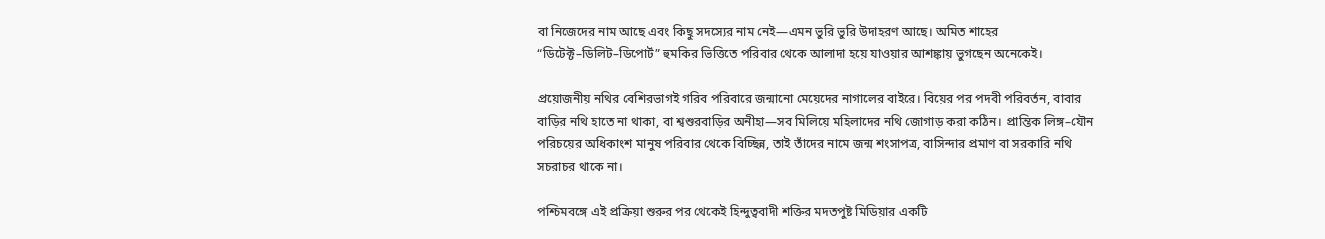বা নিজেদের নাম আছে এবং কিছু সদস্যের নাম নেই—এমন ভুরি ভুরি উদাহরণ আছে। অমিত শাহের “ডিটেক্ট–ডিলিট–ডিপোর্ট” হুমকির ভিত্তিতে পরিবার থেকে আলাদা হয়ে যাওয়ার আশঙ্কায় ভুগছেন অনেকেই।

প্রয়োজনীয় নথির বেশিরভাগই গরিব পরিবারে জন্মানো মেয়েদের নাগালের বাইরে। বিয়ের পর পদবী পরিবর্তন, বাবার বাড়ির নথি হাতে না থাকা, বা শ্বশুরবাড়ির অনীহা—সব মিলিয়ে মহিলাদের নথি জোগাড় করা কঠিন। প্রান্তিক লিঙ্গ–যৌন পরিচয়ের অধিকাংশ মানুষ পরিবার থেকে বিচ্ছিন্ন, তাই তাঁদের নামে জন্ম শংসাপত্র, বাসিন্দার প্রমাণ বা সরকারি নথি সচরাচর থাকে না।

পশ্চিমবঙ্গে এই প্রক্রিয়া শুরুর পর থেকেই হিন্দুত্ববাদী শক্তির মদতপুষ্ট মিডিয়ার একটি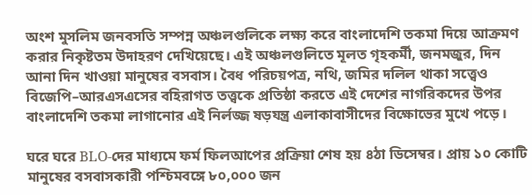অংশ মুসলিম জনবসতি সম্পন্ন অঞ্চলগুলিকে লক্ষ্য করে বাংলাদেশি তকমা দিয়ে আক্রমণ করার নিকৃষ্টতম উদাহরণ দেখিয়েছে। এই অঞ্চলগুলিতে মূলত গৃহকর্মী, জনমজুর, দিন আনা দিন খাওয়া মানুষের বসবাস। বৈধ পরিচয়পত্র, নথি, জমির দলিল থাকা সত্ত্বেও বিজেপি–আরএসএসের বহিরাগত তত্ত্বকে প্রতিষ্ঠা করতে এই দেশের নাগরিকদের উপর বাংলাদেশি তকমা লাগানোর এই নির্লজ্জ ষড়যন্ত্র এলাকাবাসীদের বিক্ষোভের মুখে পড়ে।

ঘরে ঘরে BLO-দের মাধ্যমে ফর্ম ফিলআপের প্রক্রিয়া শেষ হয় ৪ঠা ডিসেম্বর। প্রায় ১০ কোটি মানুষের বসবাসকারী পশ্চিমবঙ্গে ৮০,০০০ জন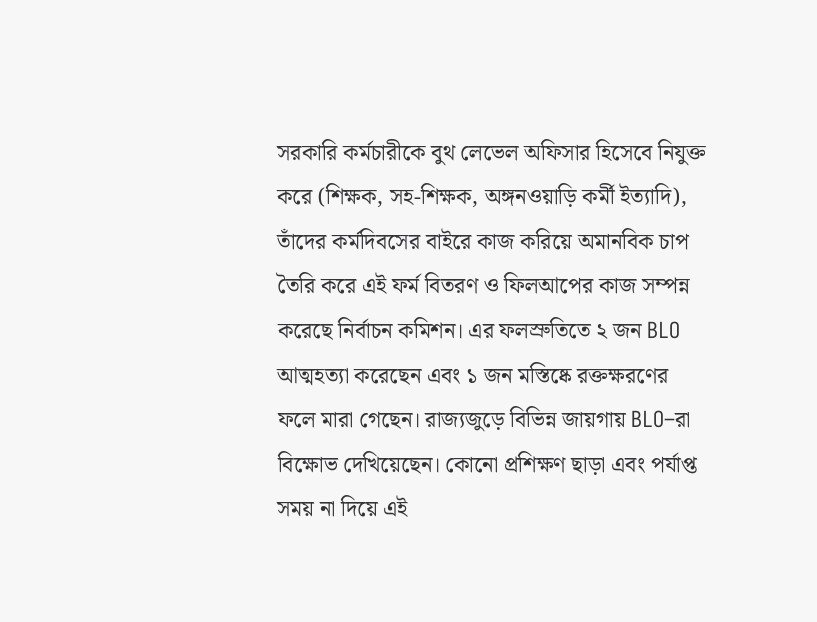সরকারি কর্মচারীকে বুথ লেভেল অফিসার হিসেবে নিযুক্ত করে (শিক্ষক, সহ-শিক্ষক, অঙ্গনওয়াড়ি কর্মী ইত্যাদি), তাঁদের কর্মদিবসের বাইরে কাজ করিয়ে অমানবিক চাপ তৈরি করে এই ফর্ম বিতরণ ও ফিলআপের কাজ সম্পন্ন করেছে নির্বাচন কমিশন। এর ফলস্রুতিতে ২ জন BLO আত্মহত্যা করেছেন এবং ১ জন মস্তিষ্কে রক্তক্ষরণের ফলে মারা গেছেন। রাজ্যজুড়ে বিভিন্ন জায়গায় BLO–রা বিক্ষোভ দেখিয়েছেন। কোনো প্রশিক্ষণ ছাড়া এবং পর্যাপ্ত সময় না দিয়ে এই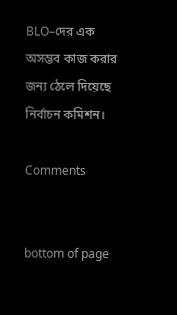BLO–দের এক অসম্ভব কাজ করার জন্য ঠেলে দিয়েছে নির্বাচন কমিশন।

Comments


bottom of page